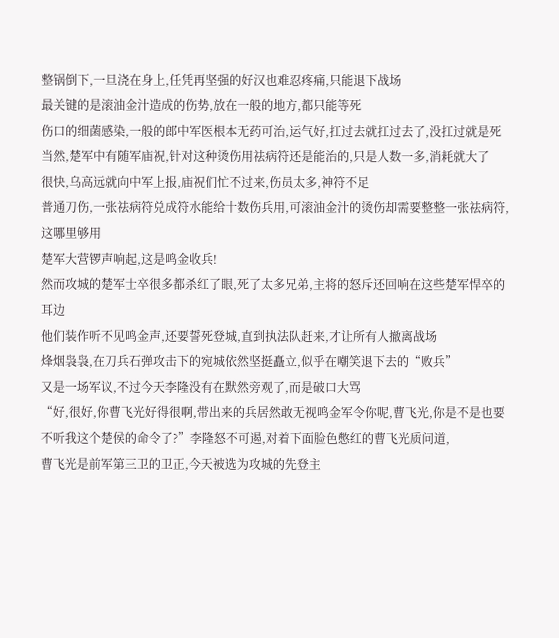整锅倒下,一旦浇在身上,任凭再坚强的好汉也难忍疼痛,只能退下战场
最关键的是滚油金汁造成的伤势,放在一般的地方,都只能等死
伤口的细菌感染,一般的郎中军医根本无药可治,运气好,扛过去就扛过去了,没扛过就是死
当然,楚军中有随军庙祝,针对这种烫伤用祛病符还是能治的,只是人数一多,消耗就大了
很快,乌高远就向中军上报,庙祝们忙不过来,伤员太多,神符不足
普通刀伤,一张祛病符兑成符水能给十数伤兵用,可滚油金汁的烫伤却需要整整一张祛病符,这哪里够用
楚军大营锣声响起,这是鸣金收兵!
然而攻城的楚军士卒很多都杀红了眼,死了太多兄弟,主将的怒斥还回响在这些楚军悍卒的耳边
他们装作听不见鸣金声,还要誓死登城,直到执法队赶来,才让所有人撤离战场
烽烟袅袅,在刀兵石弹攻击下的宛城依然坚挺矗立,似乎在嘲笑退下去的“败兵”
又是一场军议,不过今天李隆没有在默然旁观了,而是破口大骂
“好,很好,你曹飞光好得很啊,带出来的兵居然敢无视鸣金军令你呢,曹飞光,你是不是也要不听我这个楚侯的命令了?”李隆怒不可遏,对着下面脸色憋红的曹飞光质问道,
曹飞光是前军第三卫的卫正,今天被选为攻城的先登主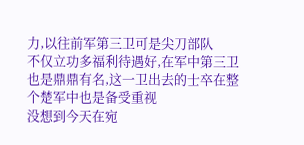力,以往前军第三卫可是尖刀部队
不仅立功多福利待遇好,在军中第三卫也是鼎鼎有名,这一卫出去的士卒在整个楚军中也是备受重视
没想到今天在宛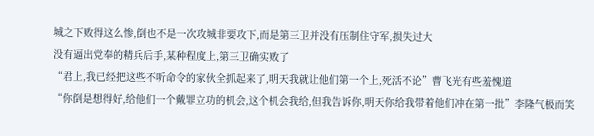城之下败得这么惨,倒也不是一次攻城非要攻下,而是第三卫并没有压制住守军,损失过大
没有逼出党奉的精兵后手,某种程度上,第三卫确实败了
“君上,我已经把这些不听命令的家伙全抓起来了,明天我就让他们第一个上,死活不论”曹飞光有些羞愧道
“你倒是想得好,给他们一个戴罪立功的机会,这个机会我给,但我告诉你,明天你给我带着他们冲在第一批”李隆气极而笑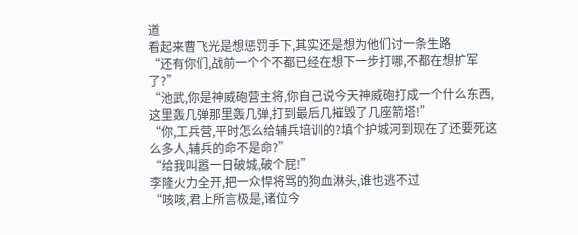道
看起来曹飞光是想惩罚手下,其实还是想为他们讨一条生路
“还有你们,战前一个个不都已经在想下一步打哪,不都在想扩军了?”
“池武,你是神威砲营主将,你自己说今天神威砲打成一个什么东西,这里轰几弹那里轰几弹,打到最后几摧毁了几座箭塔!”
“你,工兵营,平时怎么给辅兵培训的?填个护城河到现在了还要死这么多人,辅兵的命不是命?”
“给我叫嚣一日破城,破个屁!”
李隆火力全开,把一众悍将骂的狗血淋头,谁也逃不过
“咳咳,君上所言极是,诸位今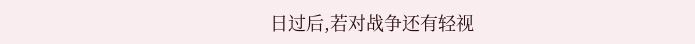日过后,若对战争还有轻视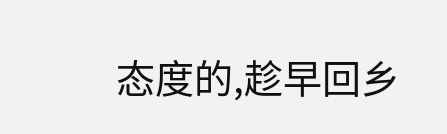态度的,趁早回乡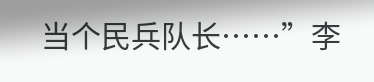当个民兵队长……”李